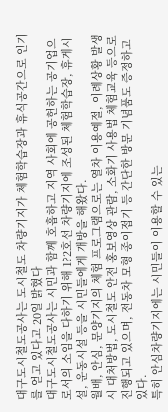대구도시철도공사는 도시철도 차량기지가 체험학습장과 휴식공간으로 인기를 얻고 있다고 20일 밝혔다
대구도시철도공사는 시민과 함께 호흡하고 지역 사회에 공헌하는 공기업으로서의 소임을 다하기 위해 1?2호선 차량기지에 조성된 체험학습장, 휴게시설, 운동시설 등을 시민들에게 개방을 해왔다.
월배, 안심, 문양기지의 체험 프로그램으로는 열차 이용예절, 이례상황 발생시 대처방법, 도시철도 안전 홍보영상 관람, 소화기 사용법 체험교육 등으로 진행되고 있으며, 전동차 모형 종이접기 등 간단한 방문 기념품도 증정하고 있다.
특히 안심차량기지에는 시민들이 이용할 수 있는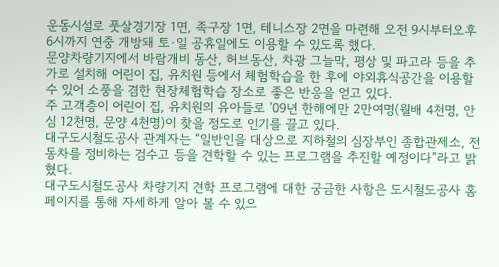운동시설로 풋살경기장 1면, 족구장 1면, 테니스장 2면을 마련해 오전 9시부터오후 6시까지 연중 개방돼 토·일 공휴일에도 이용할 수 있도록 했다.
문양차량기지에서 바람개비 동산, 허브동산, 차광 그늘막, 평상 및 파고라 등을 추가로 설치해 어린이 집, 유치원 등에서 체험학습을 한 후에 야외휴식공간을 이용할 수 있어 소풍을 겸한 현장체험학습 장소로 좋은 반응을 얻고 있다.
주 고객층이 어린이 집, 유치원의 유아들로 ’09년 한해에만 2만여명(월배 4천명, 안심 12천명, 문양 4천명)이 찾을 정도로 인기를 끌고 있다.
대구도시철도공사 관계자는 “일반인을 대상으로 지하철의 심장부인 종합관제소, 전동차를 정비하는 검수고 등을 견학할 수 있는 프로그램을 추진할 예정이다”라고 밝혔다.
대구도시철도공사 차량기지 견학 프로그램에 대한 궁금한 사항은 도시철도공사 홈페이지를 통해 자세하게 알아 볼 수 있으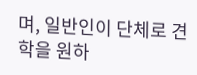며, 일반인이 단체로 견학을 원하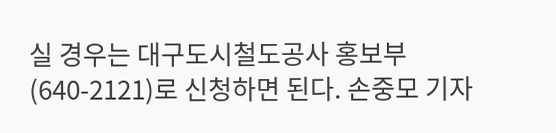실 경우는 대구도시철도공사 홍보부(640-2121)로 신청하면 된다. 손중모 기자